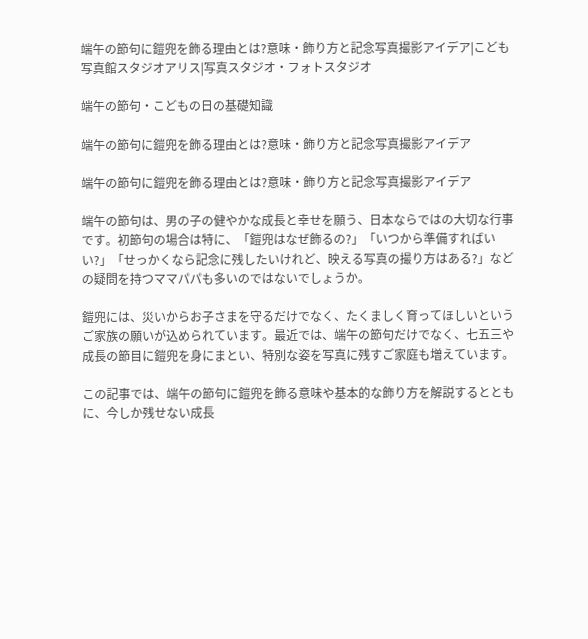端午の節句に鎧兜を飾る理由とは?意味・飾り方と記念写真撮影アイデア|こども写真館スタジオアリス|写真スタジオ・フォトスタジオ

端午の節句・こどもの日の基礎知識

端午の節句に鎧兜を飾る理由とは?意味・飾り方と記念写真撮影アイデア

端午の節句に鎧兜を飾る理由とは?意味・飾り方と記念写真撮影アイデア

端午の節句は、男の子の健やかな成長と幸せを願う、日本ならではの大切な行事です。初節句の場合は特に、「鎧兜はなぜ飾るの?」「いつから準備すればいい?」「せっかくなら記念に残したいけれど、映える写真の撮り方はある?」などの疑問を持つママパパも多いのではないでしょうか。

鎧兜には、災いからお子さまを守るだけでなく、たくましく育ってほしいというご家族の願いが込められています。最近では、端午の節句だけでなく、七五三や成長の節目に鎧兜を身にまとい、特別な姿を写真に残すご家庭も増えています。

この記事では、端午の節句に鎧兜を飾る意味や基本的な飾り方を解説するとともに、今しか残せない成長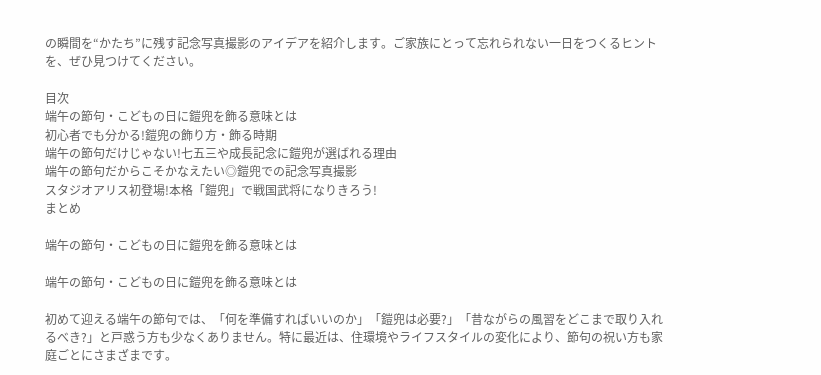の瞬間を“かたち”に残す記念写真撮影のアイデアを紹介します。ご家族にとって忘れられない一日をつくるヒントを、ぜひ見つけてください。

目次
端午の節句・こどもの日に鎧兜を飾る意味とは
初心者でも分かる!鎧兜の飾り方・飾る時期
端午の節句だけじゃない!七五三や成長記念に鎧兜が選ばれる理由
端午の節句だからこそかなえたい◎鎧兜での記念写真撮影
スタジオアリス初登場!本格「鎧兜」で戦国武将になりきろう!
まとめ

端午の節句・こどもの日に鎧兜を飾る意味とは

端午の節句・こどもの日に鎧兜を飾る意味とは

初めて迎える端午の節句では、「何を準備すればいいのか」「鎧兜は必要?」「昔ながらの風習をどこまで取り入れるべき?」と戸惑う方も少なくありません。特に最近は、住環境やライフスタイルの変化により、節句の祝い方も家庭ごとにさまざまです。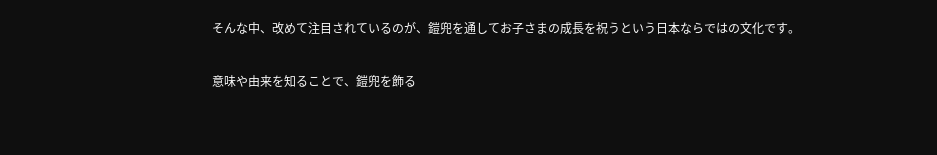そんな中、改めて注目されているのが、鎧兜を通してお子さまの成長を祝うという日本ならではの文化です。

意味や由来を知ることで、鎧兜を飾る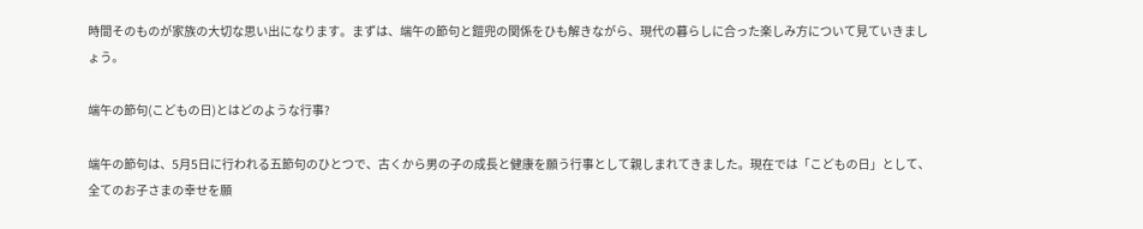時間そのものが家族の大切な思い出になります。まずは、端午の節句と鎧兜の関係をひも解きながら、現代の暮らしに合った楽しみ方について見ていきましょう。

端午の節句(こどもの日)とはどのような行事?

端午の節句は、5月5日に行われる五節句のひとつで、古くから男の子の成長と健康を願う行事として親しまれてきました。現在では「こどもの日」として、全てのお子さまの幸せを願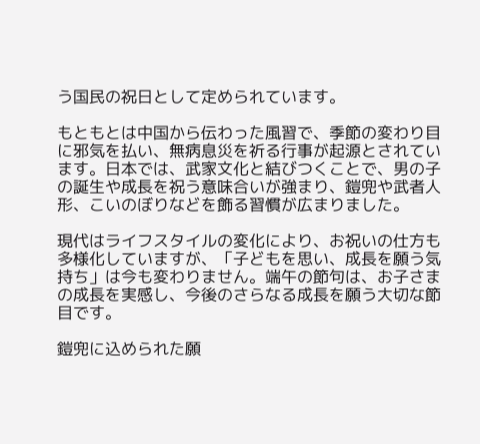う国民の祝日として定められています。

もともとは中国から伝わった風習で、季節の変わり目に邪気を払い、無病息災を祈る行事が起源とされています。日本では、武家文化と結びつくことで、男の子の誕生や成長を祝う意味合いが強まり、鎧兜や武者人形、こいのぼりなどを飾る習慣が広まりました。

現代はライフスタイルの変化により、お祝いの仕方も多様化していますが、「子どもを思い、成長を願う気持ち」は今も変わりません。端午の節句は、お子さまの成長を実感し、今後のさらなる成長を願う大切な節目です。

鎧兜に込められた願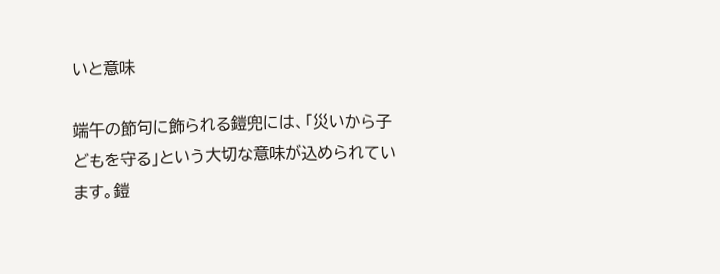いと意味

端午の節句に飾られる鎧兜には、「災いから子どもを守る」という大切な意味が込められています。鎧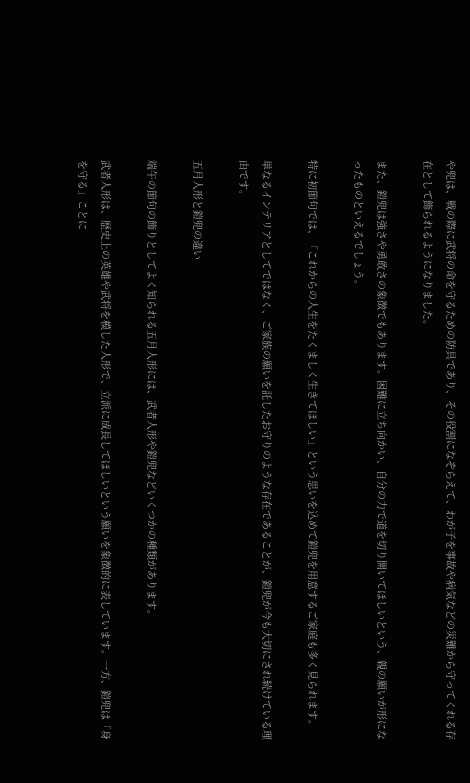や兜は、戦の際に武将の命を守るための防具であり、その役割になぞらえて、わが子を事故や病気などの災難から守ってくれる存在として飾られるようになりました。

また、鎧兜は強さや勇敢さの象徴でもあります。困難に立ち向かい、自分の力で道を切り開いてほしいという、親の願いが形になったものといえるでしょう。

特に初節句では、「これからの人生をたくましく生きてほしい」という思いを込めて鎧兜を用意するご家庭も多く見られます。

単なるインテリアとしてではなく、ご家族の願いを託したお守りのような存在であることが、鎧兜が今も大切にされ続けている理由です。

五月人形と鎧兜の違い

端午の節句の飾りとしてよく知られる五月人形には、武者人形や鎧兜などいくつかの種類があります。

武者人形は、歴史上の英雄や武将を模した人形で、立派に成長してほしいという願いを象徴的に表しています。一方、鎧兜は「身を守る」ことに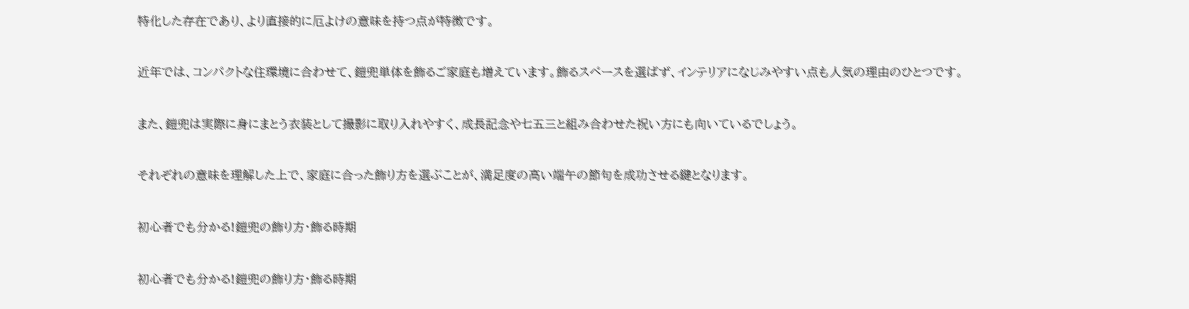特化した存在であり、より直接的に厄よけの意味を持つ点が特徴です。

近年では、コンパクトな住環境に合わせて、鎧兜単体を飾るご家庭も増えています。飾るスペースを選ばず、インテリアになじみやすい点も人気の理由のひとつです。

また、鎧兜は実際に身にまとう衣装として撮影に取り入れやすく、成長記念や七五三と組み合わせた祝い方にも向いているでしょう。

それぞれの意味を理解した上で、家庭に合った飾り方を選ぶことが、満足度の高い端午の節句を成功させる鍵となります。

初心者でも分かる!鎧兜の飾り方・飾る時期

初心者でも分かる!鎧兜の飾り方・飾る時期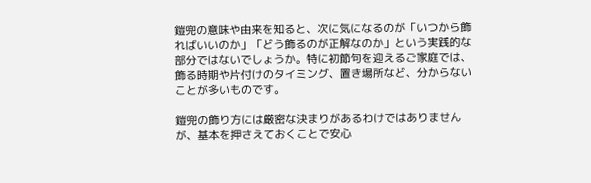鎧兜の意味や由来を知ると、次に気になるのが「いつから飾ればいいのか」「どう飾るのが正解なのか」という実践的な部分ではないでしょうか。特に初節句を迎えるご家庭では、飾る時期や片付けのタイミング、置き場所など、分からないことが多いものです。

鎧兜の飾り方には厳密な決まりがあるわけではありませんが、基本を押さえておくことで安心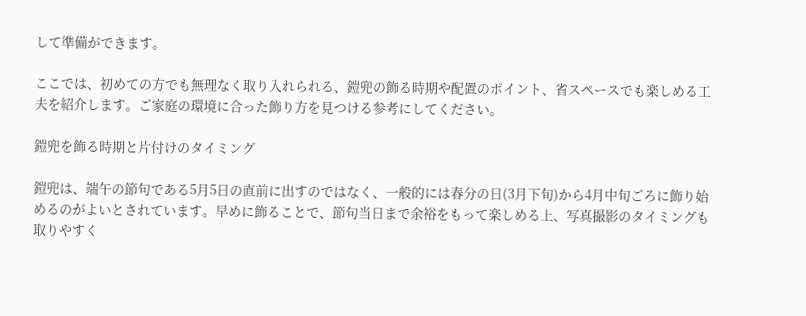して準備ができます。

ここでは、初めての方でも無理なく取り入れられる、鎧兜の飾る時期や配置のポイント、省スペースでも楽しめる工夫を紹介します。ご家庭の環境に合った飾り方を見つける参考にしてください。

鎧兜を飾る時期と片付けのタイミング

鎧兜は、端午の節句である5月5日の直前に出すのではなく、一般的には春分の日(3月下旬)から4月中旬ごろに飾り始めるのがよいとされています。早めに飾ることで、節句当日まで余裕をもって楽しめる上、写真撮影のタイミングも取りやすく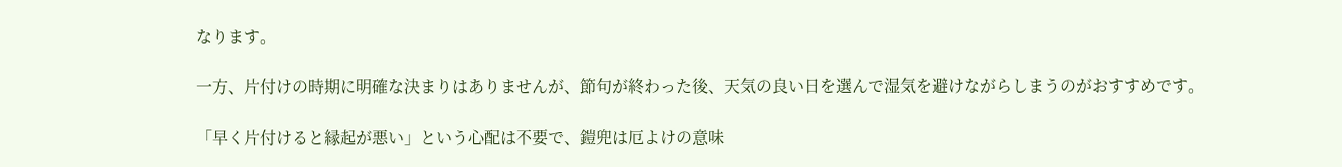なります。

一方、片付けの時期に明確な決まりはありませんが、節句が終わった後、天気の良い日を選んで湿気を避けながらしまうのがおすすめです。

「早く片付けると縁起が悪い」という心配は不要で、鎧兜は厄よけの意味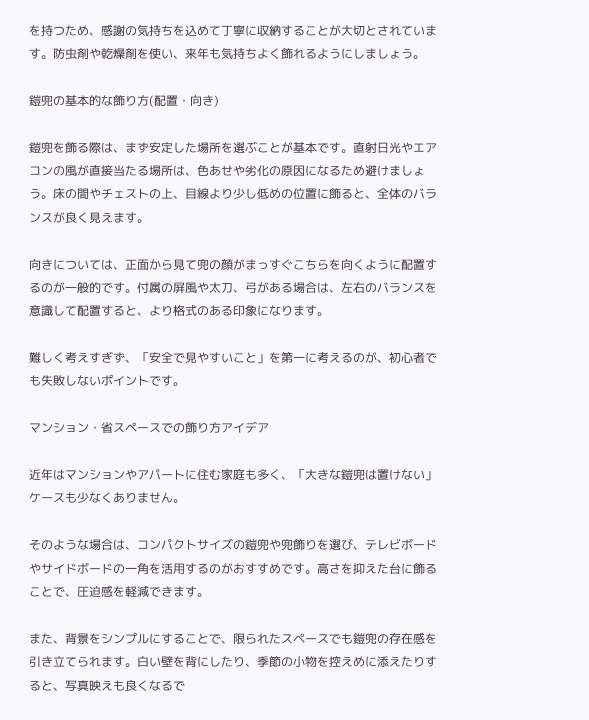を持つため、感謝の気持ちを込めて丁寧に収納することが大切とされています。防虫剤や乾燥剤を使い、来年も気持ちよく飾れるようにしましょう。

鎧兜の基本的な飾り方(配置・向き)

鎧兜を飾る際は、まず安定した場所を選ぶことが基本です。直射日光やエアコンの風が直接当たる場所は、色あせや劣化の原因になるため避けましょう。床の間やチェストの上、目線より少し低めの位置に飾ると、全体のバランスが良く見えます。

向きについては、正面から見て兜の顔がまっすぐこちらを向くように配置するのが一般的です。付属の屏風や太刀、弓がある場合は、左右のバランスを意識して配置すると、より格式のある印象になります。

難しく考えすぎず、「安全で見やすいこと」を第一に考えるのが、初心者でも失敗しないポイントです。

マンション・省スペースでの飾り方アイデア

近年はマンションやアパートに住む家庭も多く、「大きな鎧兜は置けない」ケースも少なくありません。

そのような場合は、コンパクトサイズの鎧兜や兜飾りを選び、テレビボードやサイドボードの一角を活用するのがおすすめです。高さを抑えた台に飾ることで、圧迫感を軽減できます。

また、背景をシンプルにすることで、限られたスペースでも鎧兜の存在感を引き立てられます。白い壁を背にしたり、季節の小物を控えめに添えたりすると、写真映えも良くなるで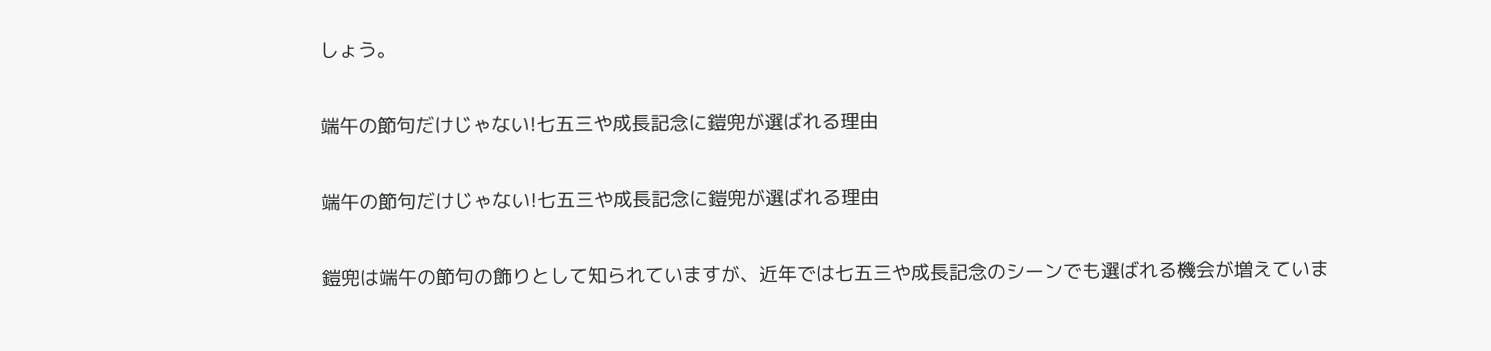しょう。

端午の節句だけじゃない!七五三や成長記念に鎧兜が選ばれる理由

端午の節句だけじゃない!七五三や成長記念に鎧兜が選ばれる理由

鎧兜は端午の節句の飾りとして知られていますが、近年では七五三や成長記念のシーンでも選ばれる機会が増えていま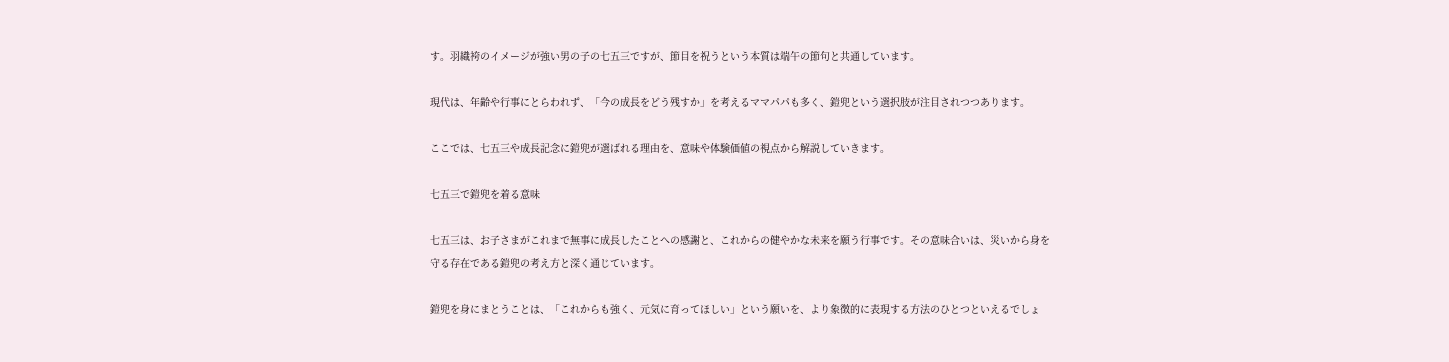す。羽織袴のイメージが強い男の子の七五三ですが、節目を祝うという本質は端午の節句と共通しています。

現代は、年齢や行事にとらわれず、「今の成長をどう残すか」を考えるママパパも多く、鎧兜という選択肢が注目されつつあります。

ここでは、七五三や成長記念に鎧兜が選ばれる理由を、意味や体験価値の視点から解説していきます。

七五三で鎧兜を着る意味

七五三は、お子さまがこれまで無事に成長したことへの感謝と、これからの健やかな未来を願う行事です。その意味合いは、災いから身を守る存在である鎧兜の考え方と深く通じています。

鎧兜を身にまとうことは、「これからも強く、元気に育ってほしい」という願いを、より象徴的に表現する方法のひとつといえるでしょ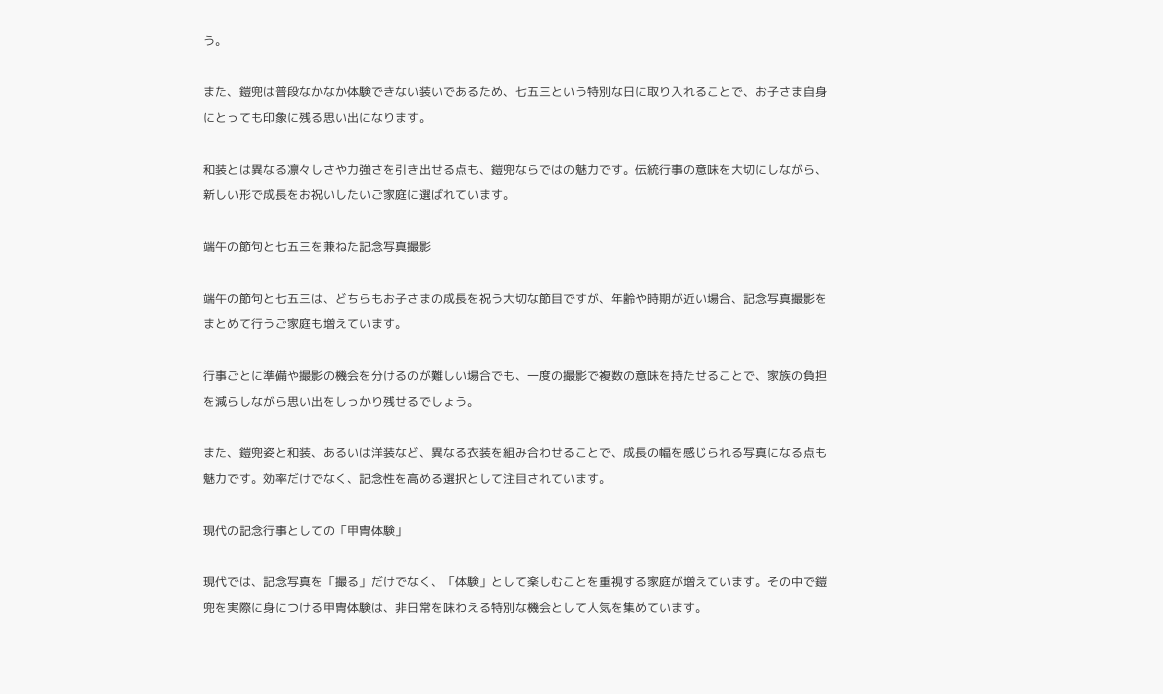う。

また、鎧兜は普段なかなか体験できない装いであるため、七五三という特別な日に取り入れることで、お子さま自身にとっても印象に残る思い出になります。

和装とは異なる凛々しさや力強さを引き出せる点も、鎧兜ならではの魅力です。伝統行事の意味を大切にしながら、新しい形で成長をお祝いしたいご家庭に選ばれています。

端午の節句と七五三を兼ねた記念写真撮影

端午の節句と七五三は、どちらもお子さまの成長を祝う大切な節目ですが、年齢や時期が近い場合、記念写真撮影をまとめて行うご家庭も増えています。

行事ごとに準備や撮影の機会を分けるのが難しい場合でも、一度の撮影で複数の意味を持たせることで、家族の負担を減らしながら思い出をしっかり残せるでしょう。

また、鎧兜姿と和装、あるいは洋装など、異なる衣装を組み合わせることで、成長の幅を感じられる写真になる点も魅力です。効率だけでなく、記念性を高める選択として注目されています。

現代の記念行事としての「甲冑体験」

現代では、記念写真を「撮る」だけでなく、「体験」として楽しむことを重視する家庭が増えています。その中で鎧兜を実際に身につける甲冑体験は、非日常を味わえる特別な機会として人気を集めています。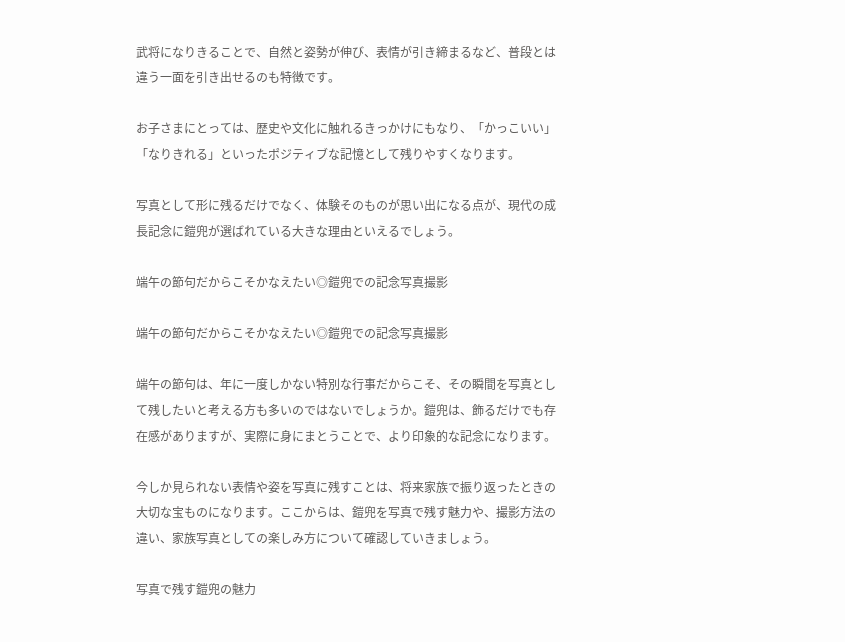武将になりきることで、自然と姿勢が伸び、表情が引き締まるなど、普段とは違う一面を引き出せるのも特徴です。

お子さまにとっては、歴史や文化に触れるきっかけにもなり、「かっこいい」「なりきれる」といったポジティブな記憶として残りやすくなります。

写真として形に残るだけでなく、体験そのものが思い出になる点が、現代の成長記念に鎧兜が選ばれている大きな理由といえるでしょう。

端午の節句だからこそかなえたい◎鎧兜での記念写真撮影

端午の節句だからこそかなえたい◎鎧兜での記念写真撮影

端午の節句は、年に一度しかない特別な行事だからこそ、その瞬間を写真として残したいと考える方も多いのではないでしょうか。鎧兜は、飾るだけでも存在感がありますが、実際に身にまとうことで、より印象的な記念になります。

今しか見られない表情や姿を写真に残すことは、将来家族で振り返ったときの大切な宝ものになります。ここからは、鎧兜を写真で残す魅力や、撮影方法の違い、家族写真としての楽しみ方について確認していきましょう。

写真で残す鎧兜の魅力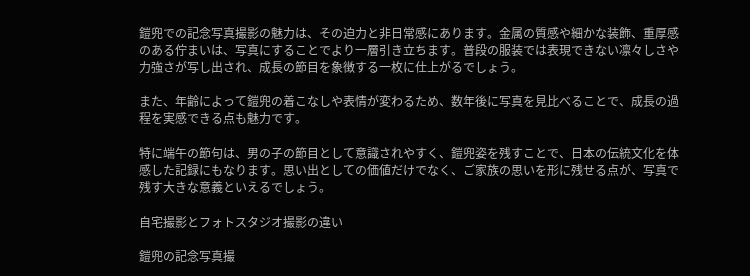鎧兜での記念写真撮影の魅力は、その迫力と非日常感にあります。金属の質感や細かな装飾、重厚感のある佇まいは、写真にすることでより一層引き立ちます。普段の服装では表現できない凛々しさや力強さが写し出され、成長の節目を象徴する一枚に仕上がるでしょう。

また、年齢によって鎧兜の着こなしや表情が変わるため、数年後に写真を見比べることで、成長の過程を実感できる点も魅力です。

特に端午の節句は、男の子の節目として意識されやすく、鎧兜姿を残すことで、日本の伝統文化を体感した記録にもなります。思い出としての価値だけでなく、ご家族の思いを形に残せる点が、写真で残す大きな意義といえるでしょう。

自宅撮影とフォトスタジオ撮影の違い

鎧兜の記念写真撮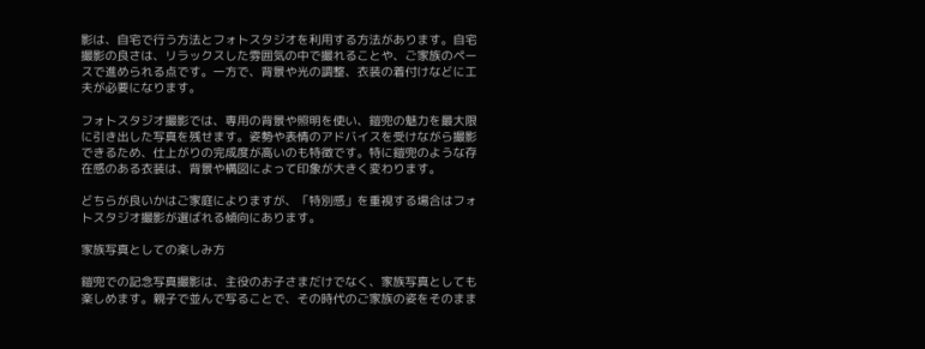影は、自宅で行う方法とフォトスタジオを利用する方法があります。自宅撮影の良さは、リラックスした雰囲気の中で撮れることや、ご家族のペースで進められる点です。一方で、背景や光の調整、衣装の着付けなどに工夫が必要になります。

フォトスタジオ撮影では、専用の背景や照明を使い、鎧兜の魅力を最大限に引き出した写真を残せます。姿勢や表情のアドバイスを受けながら撮影できるため、仕上がりの完成度が高いのも特徴です。特に鎧兜のような存在感のある衣装は、背景や構図によって印象が大きく変わります。

どちらが良いかはご家庭によりますが、「特別感」を重視する場合はフォトスタジオ撮影が選ばれる傾向にあります。

家族写真としての楽しみ方

鎧兜での記念写真撮影は、主役のお子さまだけでなく、家族写真としても楽しめます。親子で並んで写ることで、その時代のご家族の姿をそのまま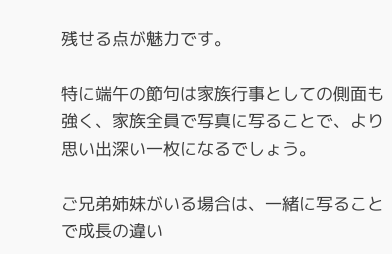残せる点が魅力です。

特に端午の節句は家族行事としての側面も強く、家族全員で写真に写ることで、より思い出深い一枚になるでしょう。

ご兄弟姉妹がいる場合は、一緒に写ることで成長の違い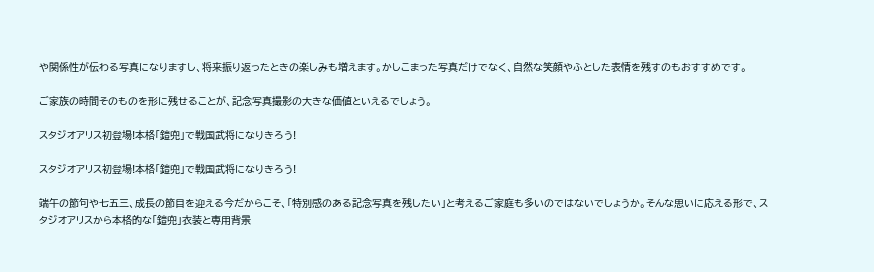や関係性が伝わる写真になりますし、将来振り返ったときの楽しみも増えます。かしこまった写真だけでなく、自然な笑顔やふとした表情を残すのもおすすめです。

ご家族の時間そのものを形に残せることが、記念写真撮影の大きな価値といえるでしょう。

スタジオアリス初登場!本格「鎧兜」で戦国武将になりきろう!

スタジオアリス初登場!本格「鎧兜」で戦国武将になりきろう!

端午の節句や七五三、成長の節目を迎える今だからこそ、「特別感のある記念写真を残したい」と考えるご家庭も多いのではないでしょうか。そんな思いに応える形で、スタジオアリスから本格的な「鎧兜」衣装と専用背景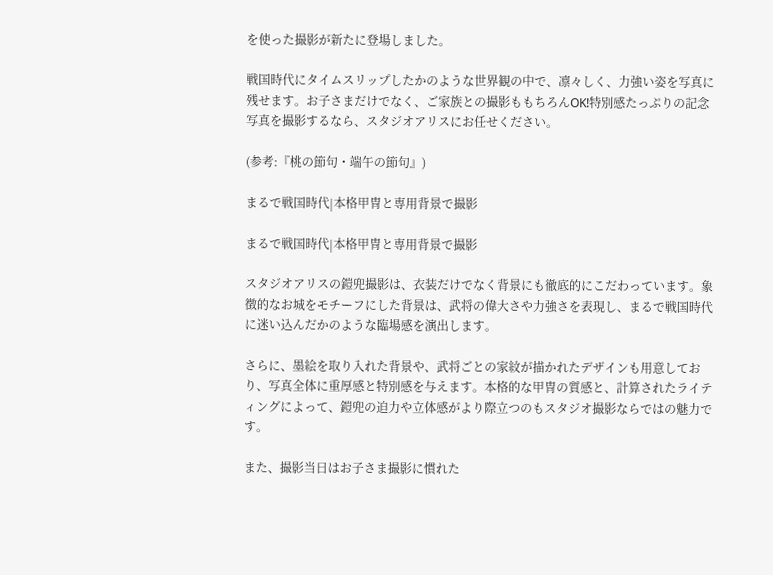を使った撮影が新たに登場しました。

戦国時代にタイムスリップしたかのような世界観の中で、凛々しく、力強い姿を写真に残せます。お子さまだけでなく、ご家族との撮影ももちろんOK!特別感たっぷりの記念写真を撮影するなら、スタジオアリスにお任せください。

(参考:『桃の節句・端午の節句』)

まるで戦国時代|本格甲冑と専用背景で撮影

まるで戦国時代|本格甲冑と専用背景で撮影

スタジオアリスの鎧兜撮影は、衣装だけでなく背景にも徹底的にこだわっています。象徴的なお城をモチーフにした背景は、武将の偉大さや力強さを表現し、まるで戦国時代に迷い込んだかのような臨場感を演出します。

さらに、墨絵を取り入れた背景や、武将ごとの家紋が描かれたデザインも用意しており、写真全体に重厚感と特別感を与えます。本格的な甲冑の質感と、計算されたライティングによって、鎧兜の迫力や立体感がより際立つのもスタジオ撮影ならではの魅力です。

また、撮影当日はお子さま撮影に慣れた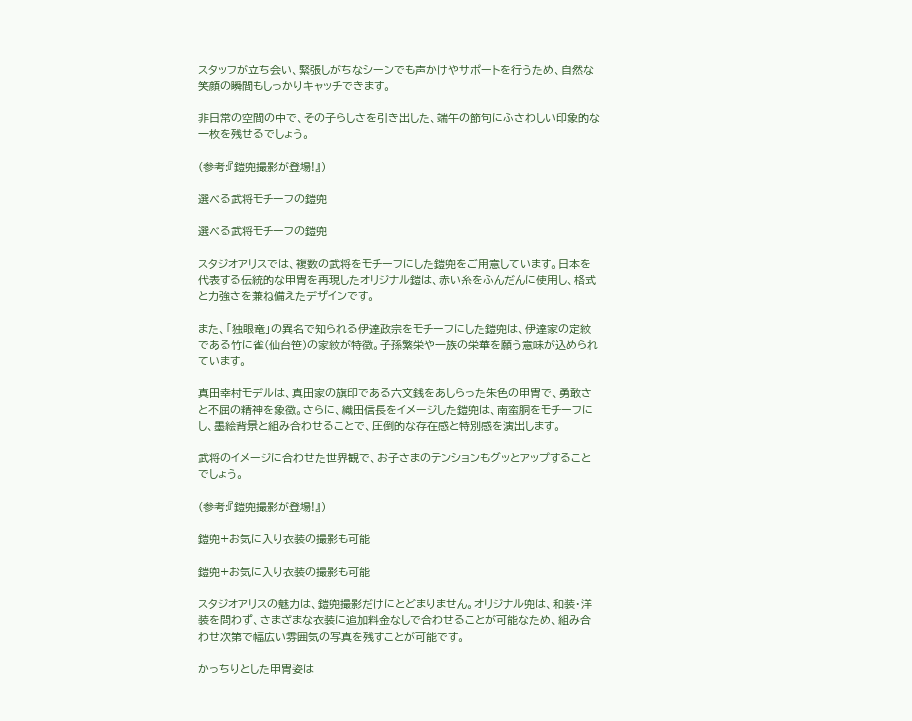スタッフが立ち会い、緊張しがちなシーンでも声かけやサポートを行うため、自然な笑顔の瞬間もしっかりキャッチできます。

非日常の空間の中で、その子らしさを引き出した、端午の節句にふさわしい印象的な一枚を残せるでしょう。

(参考:『鎧兜撮影が登場!』)

選べる武将モチーフの鎧兜

選べる武将モチーフの鎧兜

スタジオアリスでは、複数の武将をモチーフにした鎧兜をご用意しています。日本を代表する伝統的な甲冑を再現したオリジナル鎧は、赤い糸をふんだんに使用し、格式と力強さを兼ね備えたデザインです。

また、「独眼竜」の異名で知られる伊達政宗をモチーフにした鎧兜は、伊達家の定紋である竹に雀(仙台笹)の家紋が特徴。子孫繁栄や一族の栄華を願う意味が込められています。

真田幸村モデルは、真田家の旗印である六文銭をあしらった朱色の甲冑で、勇敢さと不屈の精神を象徴。さらに、織田信長をイメージした鎧兜は、南蛮胴をモチーフにし、墨絵背景と組み合わせることで、圧倒的な存在感と特別感を演出します。

武将のイメージに合わせた世界観で、お子さまのテンションもグッとアップすることでしょう。

(参考:『鎧兜撮影が登場!』)

鎧兜+お気に入り衣装の撮影も可能

鎧兜+お気に入り衣装の撮影も可能

スタジオアリスの魅力は、鎧兜撮影だけにとどまりません。オリジナル兜は、和装・洋装を問わず、さまざまな衣装に追加料金なしで合わせることが可能なため、組み合わせ次第で幅広い雰囲気の写真を残すことが可能です。

かっちりとした甲冑姿は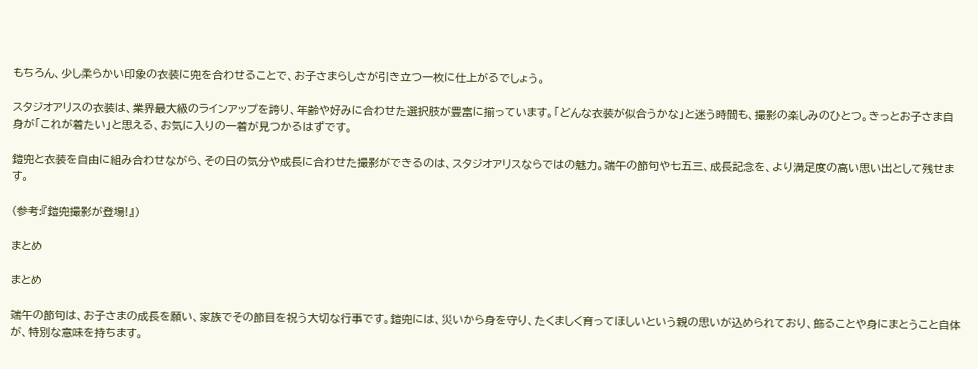もちろん、少し柔らかい印象の衣装に兜を合わせることで、お子さまらしさが引き立つ一枚に仕上がるでしょう。

スタジオアリスの衣装は、業界最大級のラインアップを誇り、年齢や好みに合わせた選択肢が豊富に揃っています。「どんな衣装が似合うかな」と迷う時間も、撮影の楽しみのひとつ。きっとお子さま自身が「これが着たい」と思える、お気に入りの一着が見つかるはずです。

鎧兜と衣装を自由に組み合わせながら、その日の気分や成長に合わせた撮影ができるのは、スタジオアリスならではの魅力。端午の節句や七五三、成長記念を、より満足度の高い思い出として残せます。

(参考:『鎧兜撮影が登場!』)

まとめ

まとめ

端午の節句は、お子さまの成長を願い、家族でその節目を祝う大切な行事です。鎧兜には、災いから身を守り、たくましく育ってほしいという親の思いが込められており、飾ることや身にまとうこと自体が、特別な意味を持ちます。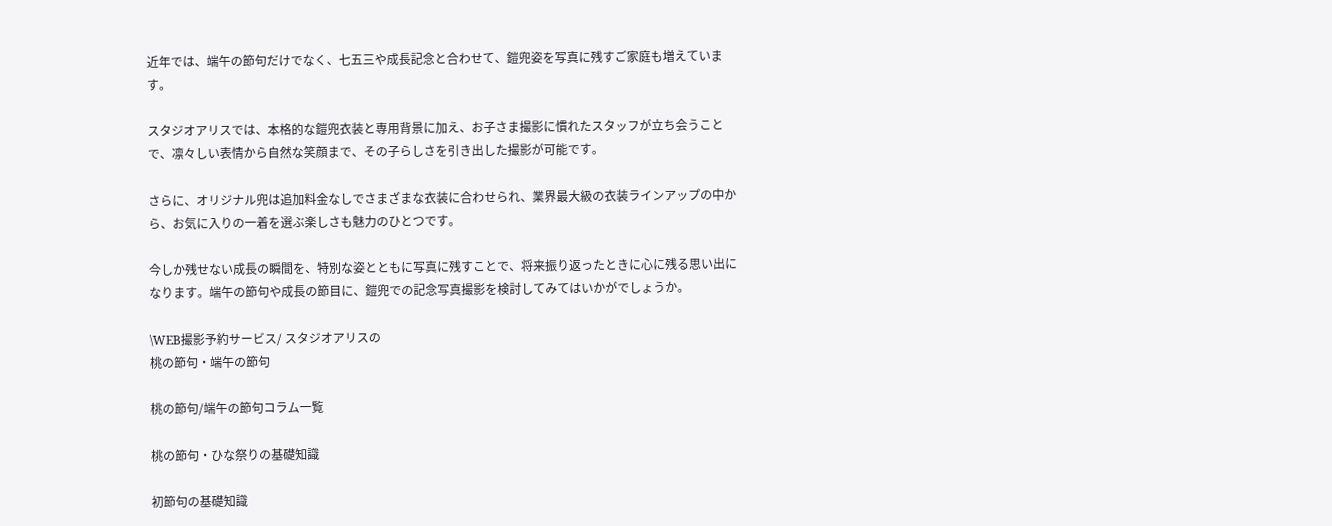近年では、端午の節句だけでなく、七五三や成長記念と合わせて、鎧兜姿を写真に残すご家庭も増えています。

スタジオアリスでは、本格的な鎧兜衣装と専用背景に加え、お子さま撮影に慣れたスタッフが立ち会うことで、凛々しい表情から自然な笑顔まで、その子らしさを引き出した撮影が可能です。

さらに、オリジナル兜は追加料金なしでさまざまな衣装に合わせられ、業界最大級の衣装ラインアップの中から、お気に入りの一着を選ぶ楽しさも魅力のひとつです。

今しか残せない成長の瞬間を、特別な姿とともに写真に残すことで、将来振り返ったときに心に残る思い出になります。端午の節句や成長の節目に、鎧兜での記念写真撮影を検討してみてはいかがでしょうか。

\WEB撮影予約サービス/ スタジオアリスの
桃の節句・端午の節句

桃の節句/端午の節句コラム一覧

桃の節句・ひな祭りの基礎知識

初節句の基礎知識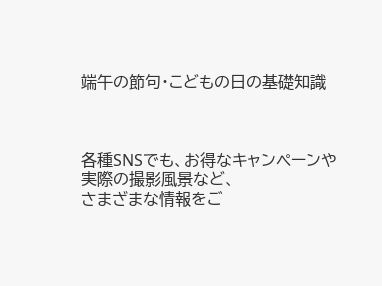端午の節句・こどもの日の基礎知識



各種SNSでも、お得なキャンペーンや
実際の撮影風景など、
さまざまな情報をご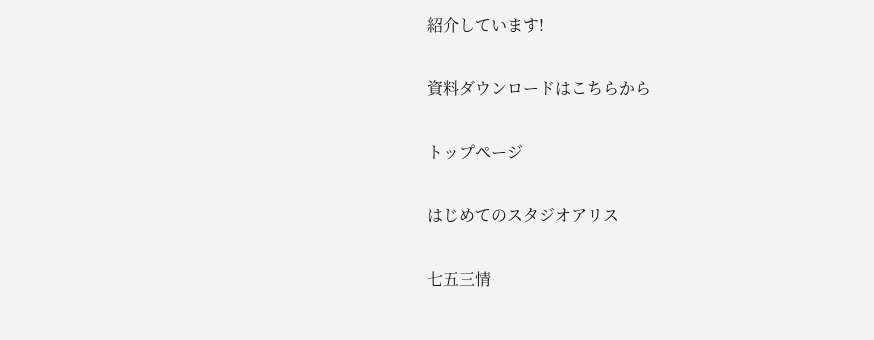紹介しています!

資料ダウンロードはこちらから

トップページ

はじめてのスタジオアリス

七五三情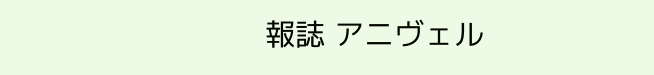報誌 アニヴェル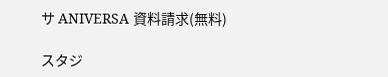サ ANIVERSA 資料請求(無料)

スタジ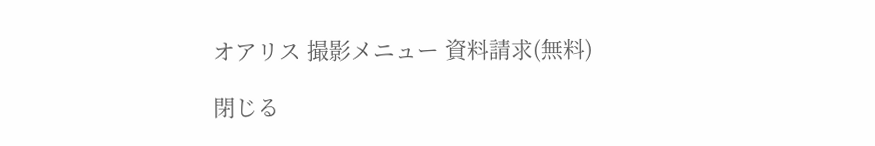オアリス 撮影メニュー 資料請求(無料)

閉じる